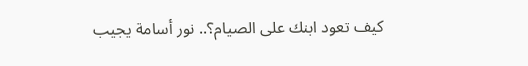كيف تعود ابنك على الصيام؟.. نور أسامة يجيب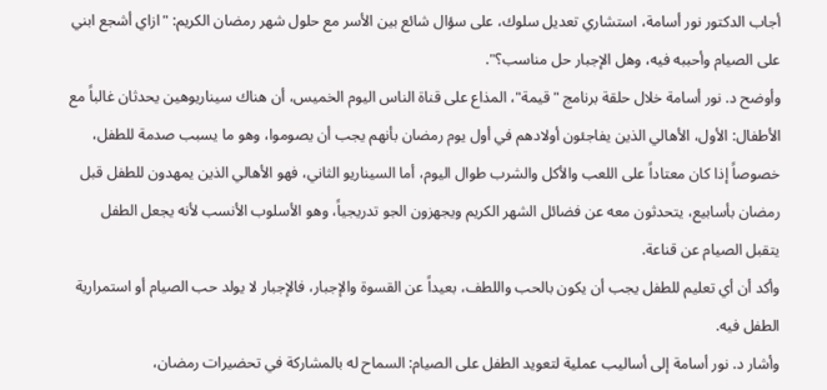أجاب الدكتور نور أسامة، استشاري تعديل سلوك، على سؤال شائع بين الأسر مع حلول شهر رمضان الكريم: "ازاي أشجع ابني على الصيام وأحببه فيه، وهل الإجبار حل مناسب؟".
وأوضح د. نور أسامة خلال حلقة برنامج "قيمة"، المذاع على قناة الناس اليوم الخميس، أن هناك سيناريوهين يحدثان غالباً مع الأطفال: الأول، الأهالي الذين يفاجئون أولادهم في أول يوم رمضان بأنهم يجب أن يصوموا، وهو ما يسبب صدمة للطفل، خصوصاً إذا كان معتاداً على اللعب والأكل والشرب طوال اليوم، أما السيناريو الثاني، فهو الأهالي الذين يمهدون للطفل قبل رمضان بأسابيع، يتحدثون معه عن فضائل الشهر الكريم ويجهزون الجو تدريجياً، وهو الأسلوب الأنسب لأنه يجعل الطفل يتقبل الصيام عن قناعة.
وأكد أن أي تعليم للطفل يجب أن يكون بالحب واللطف، بعيداً عن القسوة والإجبار، فالإجبار لا يولد حب الصيام أو استمرارية الطفل فيه.
وأشار د. نور أسامة إلى أساليب عملية لتعويد الطفل على الصيام: السماح له بالمشاركة في تحضيرات رمضان،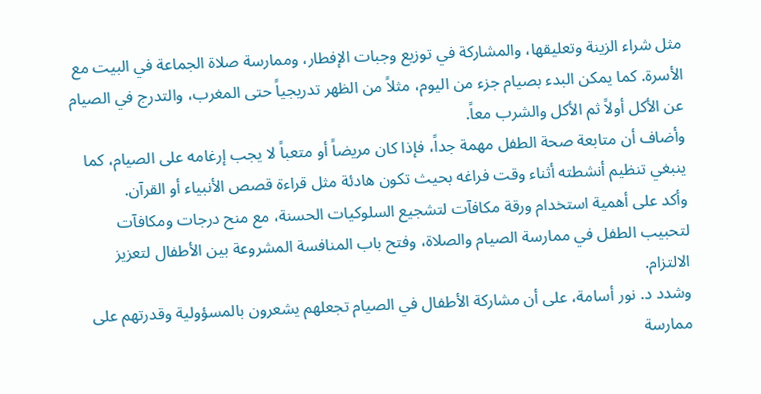مثل شراء الزينة وتعليقها، والمشاركة في توزيع وجبات الإفطار، وممارسة صلاة الجماعة في البيت مع الأسرة. كما يمكن البدء بصيام جزء من اليوم، مثلاً من الظهر تدريجياً حتى المغرب، والتدرج في الصيام عن الأكل أولاً ثم الأكل والشرب معاً.
وأضاف أن متابعة صحة الطفل مهمة جداً، فإذا كان مريضاً أو متعباً لا يجب إرغامه على الصيام، كما ينبغي تنظيم أنشطته أثناء وقت فراغه بحيث تكون هادئة مثل قراءة قصص الأنبياء أو القرآن.
وأكد على أهمية استخدام ورقة مكافآت لتشجيع السلوكيات الحسنة، مع منح درجات ومكافآت لتحبيب الطفل في ممارسة الصيام والصلاة، وفتح باب المنافسة المشروعة بين الأطفال لتعزيز الالتزام.
وشدد د. نور أسامة، على أن مشاركة الأطفال في الصيام تجعلهم يشعرون بالمسؤولية وقدرتهم على ممارسة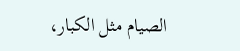الصيام مثل الكبار،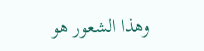وهذا الشعور هو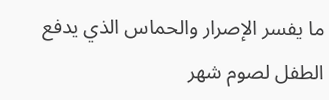ما يفسر الإصرار والحماس الذي يدفع الطفل لصوم شهر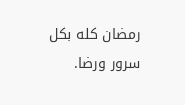رمضان كله بكل سرور ورضا.